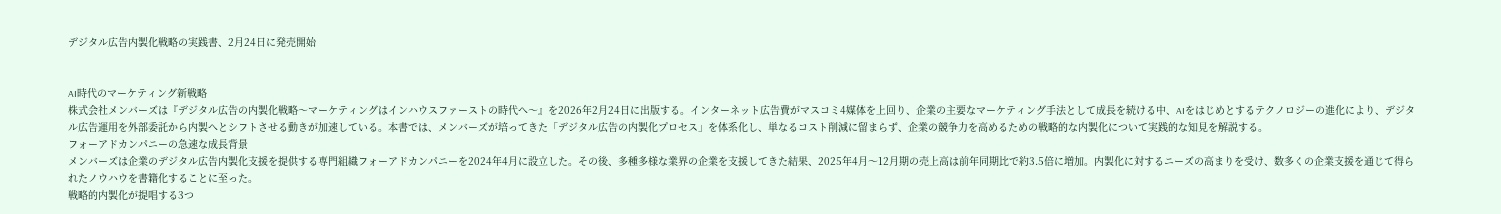デジタル広告内製化戦略の実践書、2月24日に発売開始


AI時代のマーケティング新戦略
株式会社メンバーズは『デジタル広告の内製化戦略〜マーケティングはインハウスファーストの時代へ〜』を2026年2月24日に出版する。インターネット広告費がマスコミ4媒体を上回り、企業の主要なマーケティング手法として成長を続ける中、AIをはじめとするテクノロジーの進化により、デジタル広告運用を外部委託から内製へとシフトさせる動きが加速している。本書では、メンバーズが培ってきた「デジタル広告の内製化プロセス」を体系化し、単なるコスト削減に留まらず、企業の競争力を高めるための戦略的な内製化について実践的な知見を解説する。
フォーアドカンパニーの急速な成長背景
メンバーズは企業のデジタル広告内製化支援を提供する専門組織フォーアドカンパニーを2024年4月に設立した。その後、多種多様な業界の企業を支援してきた結果、2025年4月〜12月期の売上高は前年同期比で約3.5倍に増加。内製化に対するニーズの高まりを受け、数多くの企業支援を通じて得られたノウハウを書籍化することに至った。
戦略的内製化が提唱する3つ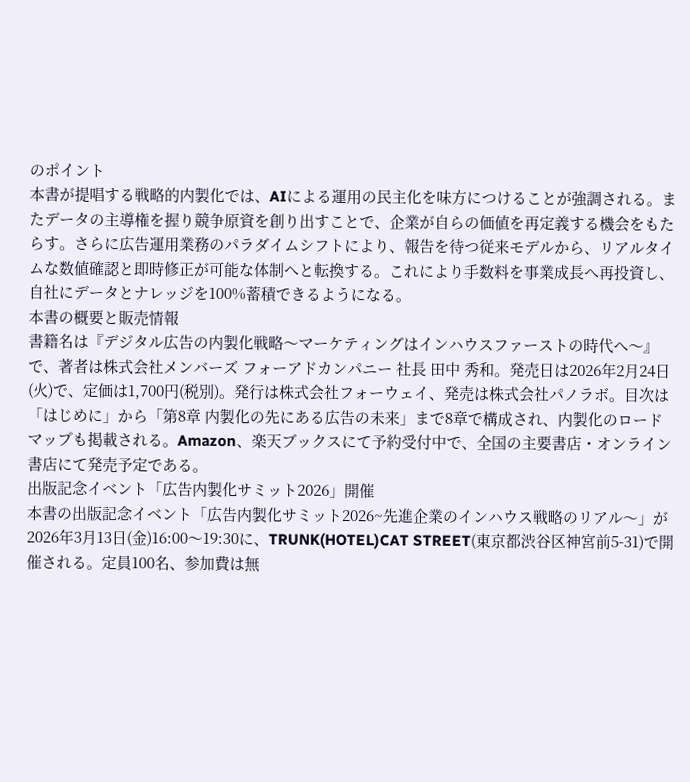のポイント
本書が提唱する戦略的内製化では、AIによる運用の民主化を味方につけることが強調される。またデータの主導権を握り競争原資を創り出すことで、企業が自らの価値を再定義する機会をもたらす。さらに広告運用業務のパラダイムシフトにより、報告を待つ従来モデルから、リアルタイムな数値確認と即時修正が可能な体制へと転換する。これにより手数料を事業成長へ再投資し、自社にデータとナレッジを100%蓄積できるようになる。
本書の概要と販売情報
書籍名は『デジタル広告の内製化戦略〜マーケティングはインハウスファーストの時代へ〜』で、著者は株式会社メンバーズ フォーアドカンパニー 社長 田中 秀和。発売日は2026年2月24日(火)で、定価は1,700円(税別)。発行は株式会社フォーウェイ、発売は株式会社パノラボ。目次は「はじめに」から「第8章 内製化の先にある広告の未来」まで8章で構成され、内製化のロードマップも掲載される。Amazon、楽天ブックスにて予約受付中で、全国の主要書店・オンライン書店にて発売予定である。
出版記念イベント「広告内製化サミット2026」開催
本書の出版記念イベント「広告内製化サミット2026~先進企業のインハウス戦略のリアル〜」が2026年3月13日(金)16:00〜19:30に、TRUNK(HOTEL)CAT STREET(東京都渋谷区神宮前5-31)で開催される。定員100名、参加費は無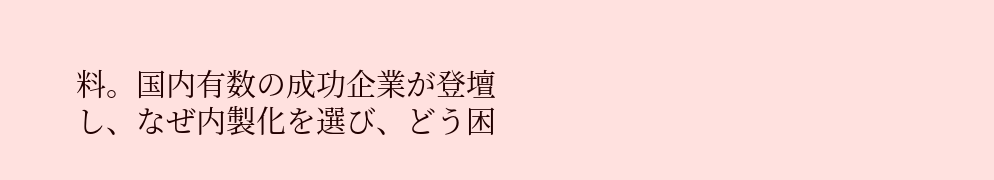料。国内有数の成功企業が登壇し、なぜ内製化を選び、どう困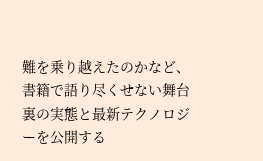難を乗り越えたのかなど、書籍で語り尽くせない舞台裏の実態と最新テクノロジーを公開する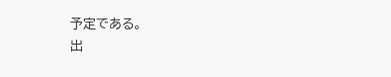予定である。
出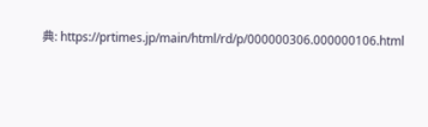典: https://prtimes.jp/main/html/rd/p/000000306.000000106.html